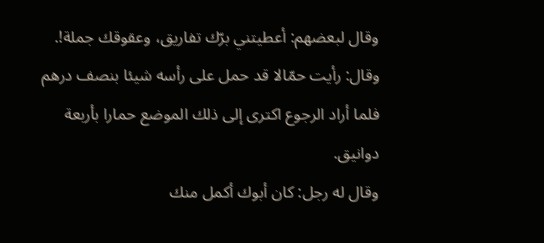وقال لبعضهم: أعطيتني برّك تفاريق، وعقوقك جملة!.
وقال: رأيت حمّالا قد حمل على رأسه شيئا بنصف درهم فلما أراد الرجوع اكترى إلى ذلك الموضع حمارا بأربعة دوانيق.
وقال له رجل: كان أبوك أكمل منك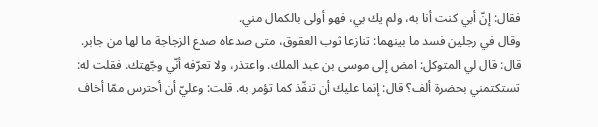فقال: إنّ أبي كنت أنا به، ولم يك بي، فهو أولى بالكمال مني.
وقال في رجلين فسد ما بينهما: تنازعا ثوب العقوق، متى صدعاه صدع الزجاجة ما لها من جابر.
قال: قال لي المتوكل: امض إلى موسى بن عبد الملك. واعتذر، ولا تعرّفه أنّي وجّهتك. فقلت له: تستكتمني بحضرة ألف؟ قال: إنما عليك أن تنفّذ كما تؤمر به. قلت: وعليّ أن أحترس ممّا أخاف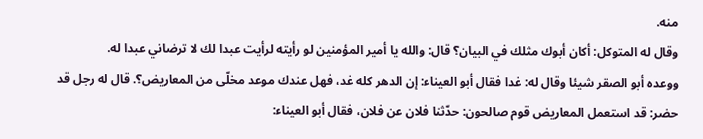منه.
وقال له المتوكل: أكان أبوك مثلك في البيان؟ قال: والله يا أمير المؤمنين لو رأيته لرأيت عبدا لك لا ترضاني عبدا له.
ووعده أبو الصقر شيئا وقال له: غدا فقال أبو العيناء: إن الدهر كله غد، فهل عندك موعد مخلّى من المعاريض؟. قال له رجل قد حضر: قد استعمل المعاريض قوم صالحون: حدّثنا فلان عن فلان، فقال أبو العيناء: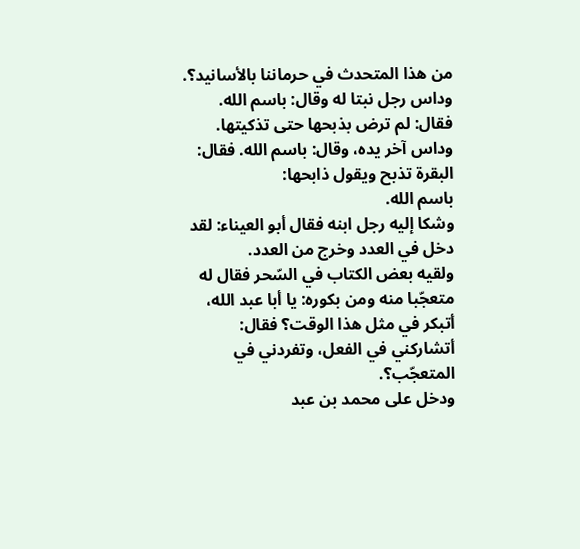من هذا المتحدث في حرماننا بالأسانيد؟.
وداس رجل نبتا له وقال: باسم الله. فقال: لم ترض بذبحها حتى تذكيتها.
وداس آخر يده، وقال: باسم الله. فقال: البقرة تذبح ويقول ذابحها:
باسم الله.
وشكا إليه رجل ابنه فقال أبو العيناء: لقد دخل في العدد وخرج من العدد.
ولقيه بعض الكتاب في السّحر فقال له متعجّبا منه ومن بكوره: يا أبا عبد الله، أتبكر في مثل هذا الوقت؟ فقال: أتشاركني في الفعل، وتفردني في المتعجّب؟.
ودخل على محمد بن عبد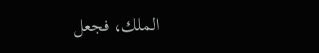الملك، فجعل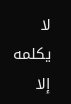لا يكلمه إلا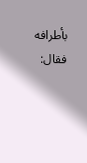بأطرافه فقال: